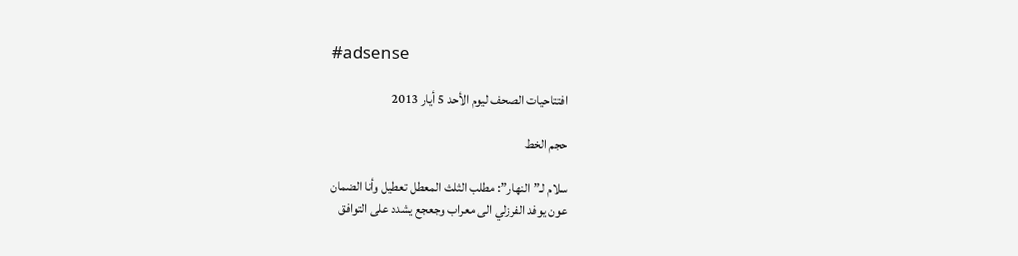#adsense

افتتاحيات الصحف ليوم الأحد 5 أيار 2013

حجم الخط

سلام لـ”النهار”: مطلب الثلث المعطل تعطيل وأنا الضمان
عون يوفد الفرزلي الى معراب وجعجع يشدد على التوافق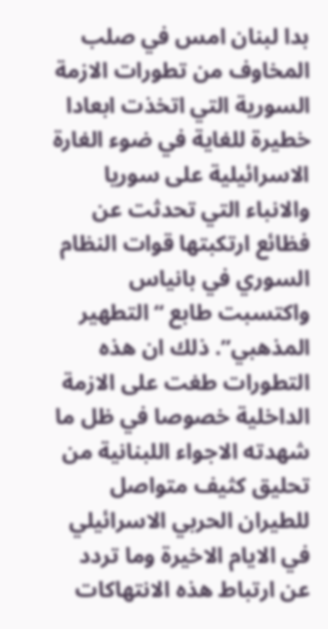بدا لبنان امس في صلب المخاوف من تطورات الازمة السورية التي اتخذت ابعادا خطيرة للغاية في ضوء الغارة الاسرائيلية على سوريا والانباء التي تحدثت عن فظائع ارتكبتها قوات النظام السوري في بانياس واكتسبت طابع “التطهير المذهبي”. ذلك ان هذه التطورات طغت على الازمة الداخلية خصوصا في ظل ما شهدته الاجواء اللبنانية من تحليق كثيف متواصل للطيران الحربي الاسرائيلي في الايام الاخيرة وما تردد عن ارتباط هذه الانتهاكات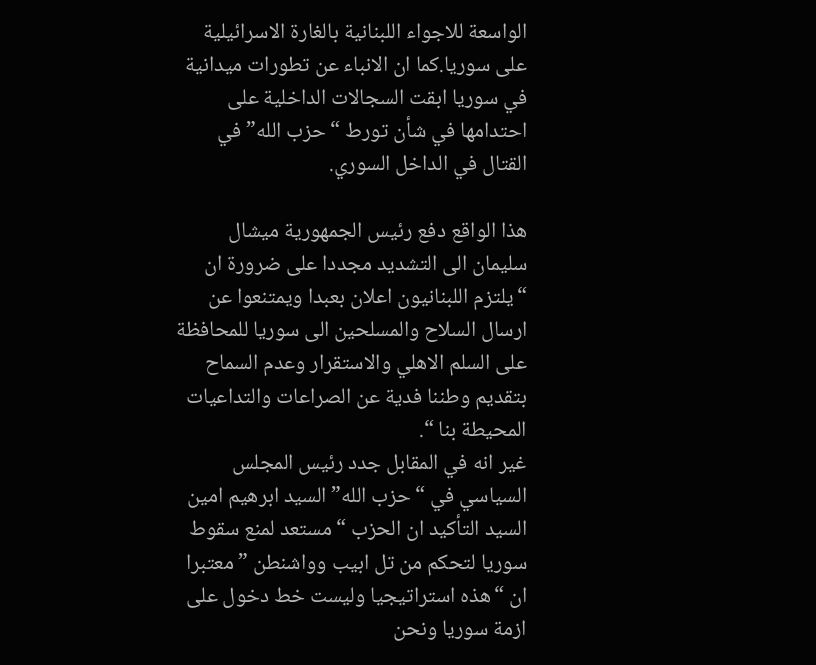الواسعة للاجواء اللبنانية بالغارة الاسرائيلية على سوريا.كما ان الانباء عن تطورات ميدانية في سوريا ابقت السجالات الداخلية على احتدامها في شأن تورط “حزب الله” في القتال في الداخل السوري.

هذا الواقع دفع رئيس الجمهورية ميشال سليمان الى التشديد مجددا على ضرورة ان “يلتزم اللبنانيون اعلان بعبدا ويمتنعوا عن ارسال السلاح والمسلحين الى سوريا للمحافظة على السلم الاهلي والاستقرار وعدم السماح بتقديم وطننا فدية عن الصراعات والتداعيات المحيطة بنا “.
غير انه في المقابل جدد رئيس المجلس السياسي في “حزب الله” السيد ابرهيم امين السيد التأكيد ان الحزب “مستعد لمنع سقوط سوريا لتحكم من تل ابيب وواشنطن ” معتبرا ان “هذه استراتيجيا وليست خط دخول على ازمة سوريا ونحن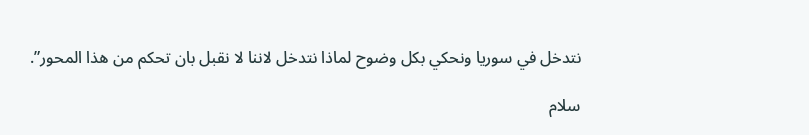نتدخل في سوريا ونحكي بكل وضوح لماذا نتدخل لاننا لا نقبل بان تحكم من هذا المحور”.

سلام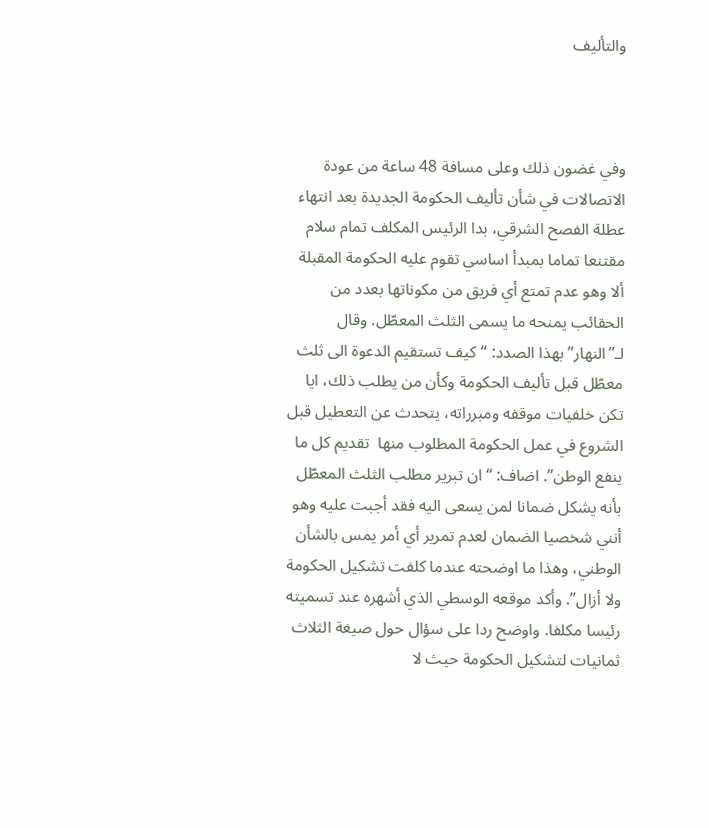والتأليف



وفي غضون ذلك وعلى مسافة 48 ساعة من عودة الاتصالات في شأن تأليف الحكومة الجديدة بعد انتهاء عطلة الفصح الشرقي، بدا الرئيس المكلف تمام سلام مقتنعا تماما بمبدأ اساسي تقوم عليه الحكومة المقبلة ألا وهو عدم تمتع أي فريق من مكوناتها بعدد من الحقائب يمنحه ما يسمى الثلث المعطّل. وقال لـ”النهار” بهذا الصدد: “كيف تستقيم الدعوة الى ثلث معطّل قبل تأليف الحكومة وكأن من يطلب ذلك، ايا تكن خلفيات موقفه ومبرراته، يتحدث عن التعطيل قبل الشروع في عمل الحكومة المطلوب منها  تقديم كل ما ينفع الوطن”. اضاف: “ان تبرير مطلب الثلث المعطّل بأنه يشكل ضمانا لمن يسعى اليه فقد أجبت عليه وهو أنني شخصيا الضمان لعدم تمرير أي أمر يمس بالشأن الوطني، وهذا ما اوضحته عندما كلفت تشكيل الحكومة ولا أزال”. وأكد موقعه الوسطي الذي أشهره عند تسميته رئيسا مكلفا. واوضح ردا على سؤال حول صيغة الثلاث ثمانيات لتشكيل الحكومة حيث لا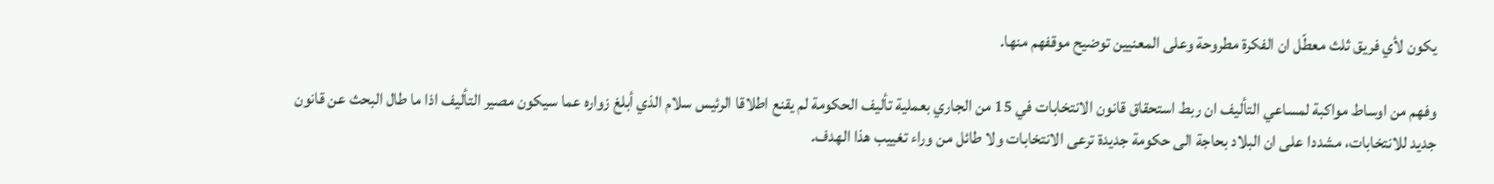يكون لأي فريق ثلث معطّل ان الفكرة مطروحة وعلى المعنيين توضيح موقفهم منها.

وفهم من اوساط مواكبة لمساعي التأليف ان ربط استحقاق قانون الانتخابات في 15 من الجاري بعملية تأليف الحكومة لم يقنع اطلاقا الرئيس سلام الذي أبلغ زواره عما سيكون مصير التأليف اذا ما طال البحث عن قانون جديد للانتخابات، مشددا على ان البلاد بحاجة الى حكومة جديدة ترعى الانتخابات ولا طائل من وراء تغييب هذا الهدف.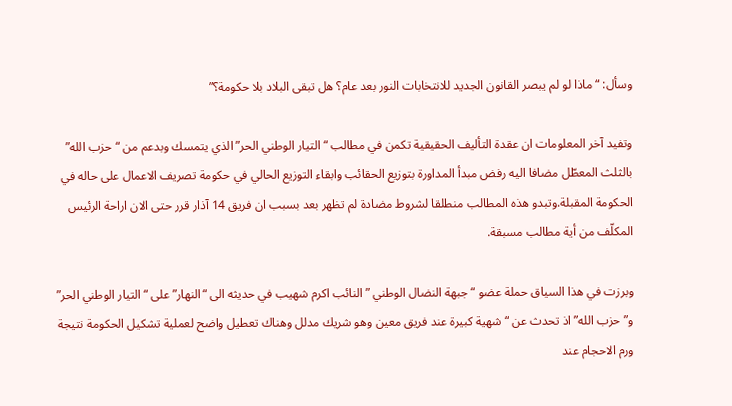وسأل: “ماذا لو لم يبصر القانون الجديد للانتخابات النور بعد عام؟ هل تبقى البلاد بلا حكومة؟”

وتفيد آخر المعلومات ان عقدة التأليف الحقيقية تكمن في مطالب “التيار الوطني الحر” الذي يتمسك وبدعم من “حزب الله” بالثلث المعطّل مضافا اليه رفض مبدأ المداورة بتوزيع الحقائب وابقاء التوزيع الحالي في حكومة تصريف الاعمال على حاله في الحكومة المقبلة.وتبدو هذه المطالب منطلقا لشروط مضادة لم تظهر بعد بسبب ان فريق 14 آذار قرر حتى الان اراحة الرئيس المكلّف من أية مطالب مسبقة.

وبرزت في هذا السياق حملة عضو “جبهة النضال الوطني ” النائب اكرم شهيب في حديثه الى “النهار” على “التيار الوطني الحر” و”حزب الله” اذ تحدث عن “شهية كبيرة عند فريق معين وهو شريك مدلل وهناك تعطيل واضح لعملية تشكيل الحكومة نتيجة ورم الاحجام عند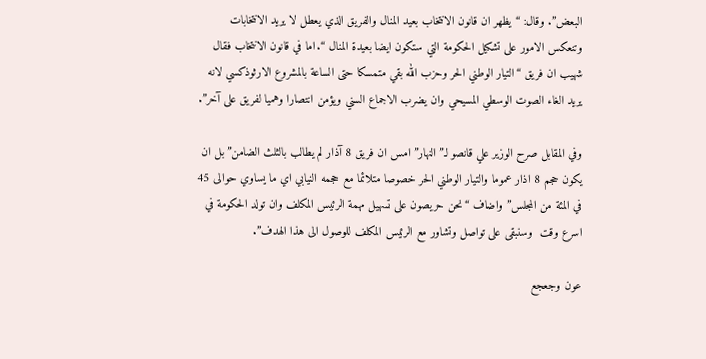البعض”. وقال: “يظهر ان قانون الانتخاب بعيد المنال والفريق الذي يعطل لا يريد الانتخابات وتنعكس الامور على تشكيل الحكومة التي ستكون ايضا بعيدة المنال “. اما في قانون الانتخاب فقال شهيب ان فريق “التيار الوطني الحر وحزب الله بقي متمسكا حتى الساعة بالمشروع الارثوذكسي لانه يريد الغاء الصوت الوسطي المسيحي وان يضرب الاجماع السني ويؤمن انتصارا وهميا لفريق على آخر”.

وفي المقابل صرح الوزير علي قانصو لـ”النهار” امس ان فريق 8 آذار لم يطالب بالثلث الضامن”بل ان يكون حجم 8 اذار عموما والتيار الوطني الحر خصوصا متلائما مع حجمه النيابي اي ما يساوي حوالى 45 في المئة من المجلس” واضاف “نحن حريصون على تسهيل مهمة الرئيس المكلف وان تولد الحكومة في اسرع وقت  وسنبقى على تواصل وتشاور مع الرئيس المكلف للوصول الى هذا الهدف”.

عون وجعجع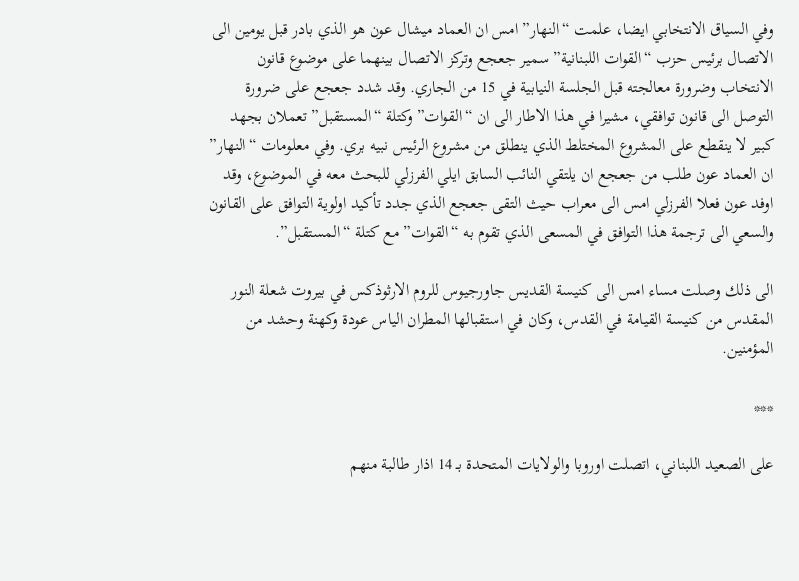وفي السياق الانتخابي ايضا، علمت “النهار” امس ان العماد ميشال عون هو الذي بادر قبل يومين الى الاتصال برئيس حزب “القوات اللبنانية” سمير جعجع وتركز الاتصال بينهما على موضوع قانون الانتخاب وضرورة معالجته قبل الجلسة النيابية في 15 من الجاري. وقد شدد جعجع على ضرورة التوصل الى قانون توافقي، مشيرا في هذا الاطار الى ان “القوات” وكتلة “المستقبل” تعملان بجهد كبير لا ينقطع على المشروع المختلط الذي ينطلق من مشروع الرئيس نبيه بري. وفي معلومات “النهار” ان العماد عون طلب من جعجع ان يلتقي النائب السابق ايلي الفرزلي للبحث معه في الموضوع، وقد اوفد عون فعلا الفرزلي امس الى معراب حيث التقى جعجع الذي جدد تأكيد اولوية التوافق على القانون والسعي الى ترجمة هذا التوافق في المسعى الذي تقوم به “القوات” مع كتلة “المستقبل”.

الى ذلك وصلت مساء امس الى كنيسة القديس جاورجيوس للروم الارثوذكس في بيروت شعلة النور المقدس من كنيسة القيامة في القدس، وكان في استقبالها المطران الياس عودة وكهنة وحشد من المؤمنين.

***

على الصعيد اللبناني، اتصلت اوروبا والولايات المتحدة بـ 14 اذار طالبة منهم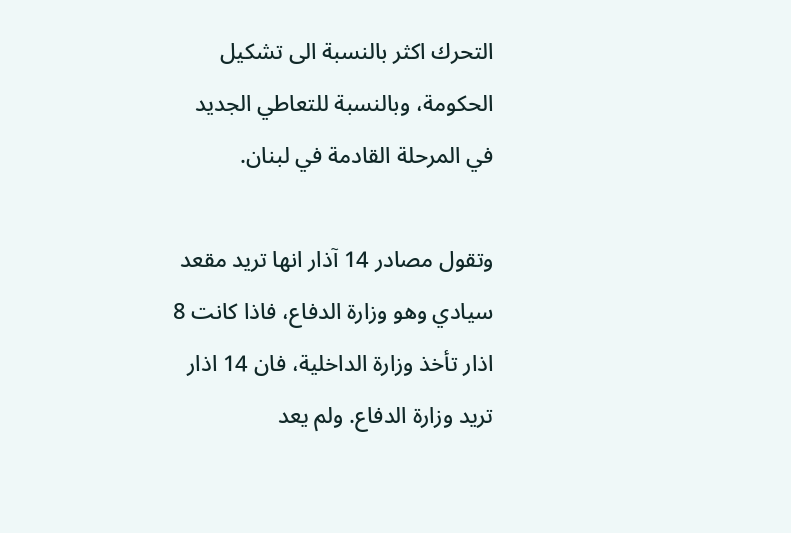التحرك اكثر بالنسبة الى تشكيل الحكومة، وبالنسبة للتعاطي الجديد في المرحلة القادمة في لبنان.

وتقول مصادر 14 آذار انها تريد مقعد سيادي وهو وزارة الدفاع، فاذا كانت 8 اذار تأخذ وزارة الداخلية، فان 14 اذار تريد وزارة الدفاع. ولم يعد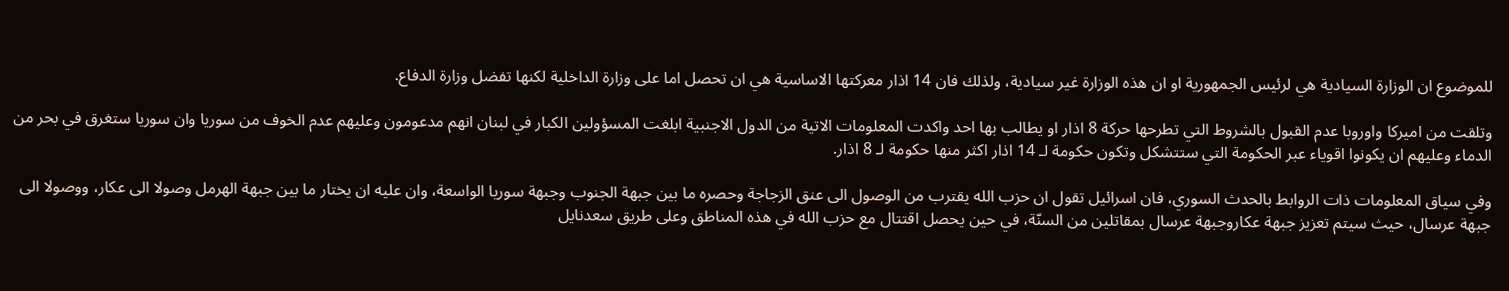للموضوع ان الوزارة السيادية هي لرئيس الجمهورية او ان هذه الوزارة غير سيادية، ولذلك فان 14 اذار معركتها الاساسية هي ان تحصل اما على وزارة الداخلية لكنها تفضل وزارة الدفاع.

وتلقت من اميركا واوروبا عدم القبول بالشروط التي تطرحها حركة 8 اذار او يطالب بها احد واكدت المعلومات الاتية من الدول الاجنبية ابلغت المسؤولين الكبار في لبنان انهم مدعومون وعليهم عدم الخوف من سوريا وان سوريا ستغرق في بحر من الدماء وعليهم ان يكونوا اقوياء عبر الحكومة التي ستتشكل وتكون حكومة لـ 14 اذار اكثر منها حكومة لـ 8 اذار.

وفي سياق المعلومات ذات الروابط بالحدث السوري، فان اسرائيل تقول ان حزب الله يقترب من الوصول الى عنق الزجاجة وحصره ما بين جبهة الجنوب وجبهة سوريا الواسعة، وان عليه ان يختار ما بين جبهة الهرمل وصولا الى عكار، ووصولا الى جبهة عرسال، حيث سيتم تعزيز جبهة عكاروجبهة عرسال بمقاتلين من السنّة، في حين يحصل اقتتال مع حزب الله في هذه المناطق وعلى طريق سعدنايل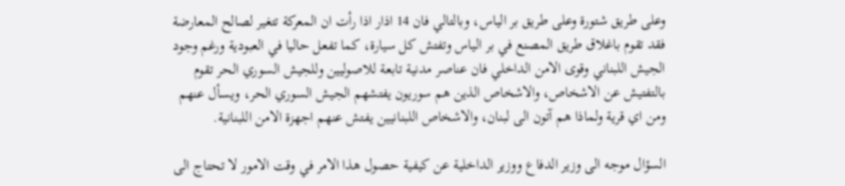وعلى طريق شتورة وعلى طريق بر الياس، وبالتالي فان 14 اذار اذا رأت ان المعركة تتغير لصالح المعارضة فقد تقوم باغلاق طريق المصنع في بر الياس وتفتش كل سيارة، كما تفعل حاليا في العبودية ورغم وجود الجيش اللبناني وقوى الامن الداخلي فان عناصر مدنية تابعة للاصوليين وللجيش السوري الحر تقوم بالتفتيش عن الاشخاص، والاشخاص الذين هم سوريون يفتشهم الجيش السوري الحر، ويسأل عنهم ومن اي قرية ولماذا هم آتون الى لبنان، والاشخاص اللبنانيين يفتش عنهم اجهزة الامن اللبنانية.

السؤال موجه الى وزير الدفاع ووزير الداخلية عن كيفية حصول هذا الامر في وقت الامور لا تحتاج الى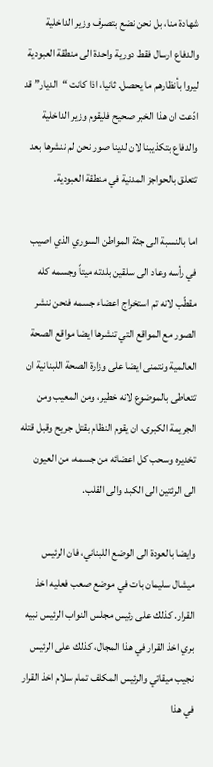شهادة منا، بل نحن نضع بتصرف وزير الداخلية والدفاع ارسال فقط دورية واحدة الى منطقة العبودية ليروا بأنظارهم ما يحصل. ثانيا، اذا كانت “الديار” قد ادّعت ان هذا الخبر صحيح فليقوم وزير الداخلية والدفاع بتكذيبنا لان لدينا صور نحن لم ننشرها بعد تتعلق بالحواجز المدنية في منطقة العبودية.

اما بالنسبة الى جثة المواطن السوري الذي اصيب في رأسه وعاد الى سلقين بلدته ميتاً وجسمه كله مقطّب لانه تم استخراج اعضاء جسمه فنحن ننشر الصور مع المواقع التي تنشرها ايضا مواقع الصحة العالمية ونتمنى ايضا على وزارة الصحة اللبنانية ان تتعاطى بالموضوع لانه خطير، ومن المعيب ومن الجريمة الكبرى، ان يقوم النظام بقتل جريح وقبل قتله تخديره وسحب كل اعضائه من جسمه، من العيون الى الرئتين الى الكبد والى القلب.

وايضا بالعودة الى الوضع اللبناني، فان الرئيس ميشال سليمان بات في موضع صعب فعليه اخذ القرار. كذلك على رئيس مجلس النواب الرئيس نبيه بري اخذ القرار في هذا المجال، كذلك على الرئيس نجيب ميقاتي والرئيس المكلف تمام سلام اخذ القرار في هذا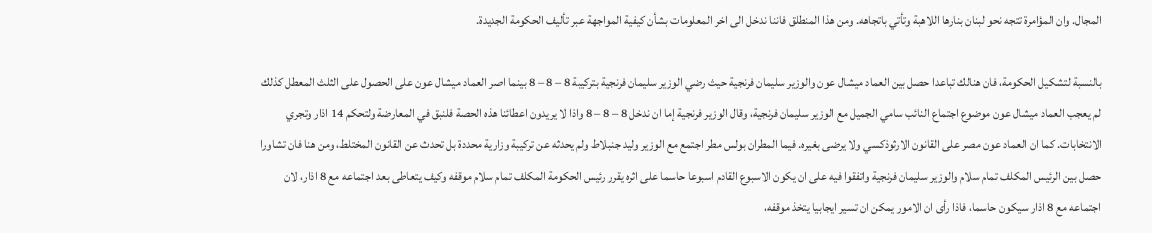المجال. وان المؤامرة تتجه نحو لبنان بنارها اللاهبة وتأتي باتجاهه. ومن هذا المنطلق فاننا ندخل الى اخر المعلومات بشأن كيفية المواجهة عبر تأليف الحكومة الجديدة.

بالنسبة لتشكيل الحكومة، فان هنالك تباعدا حصل بين العماد ميشال عون والوزير سليمان فرنجية حيث رضي الوزير سليمان فرنجية بتركيبة 8 – 8 – 8 بينما اصر العماد ميشال عون على الحصول على الثلث المعطل كذلك لم يعجب العماد ميشال عون موضوع اجتماع النائب سامي الجميل مع الوزير سليمان فرنجية، وقال الوزير فرنجية إما ان ندخل 8 – 8 – 8 واذا لا يريدون اعطائنا هذه الحصة فلنبق في المعارضة ولتحكم 14 اذار وتجري الانتخابات. كما ان العماد عون مصر على القانون الارثوذكسي ولا يرضى بغيره. فيما المطران بولس مطر اجتمع مع الوزير وليد جنبلاط ولم يحدثه عن تركيبة وزارية محددة بل تحدث عن القانون المختلط، ومن هنا فان تشاورا حصل بين الرئيس المكلف تمام سلام والوزير سليمان فرنجية واتفقوا فيه على ان يكون الاسبوع القادم اسبوعا حاسما على اثره يقرر رئيس الحكومة المكلف تمام سلام موقفه وكيف يتعاطى بعد اجتماعه مع 8 اذار، لان اجتماعه مع 8 اذار سيكون حاسما، فاذا رأى ان الامور يمكن ان تسير ايجابيا يتخذ موقفه،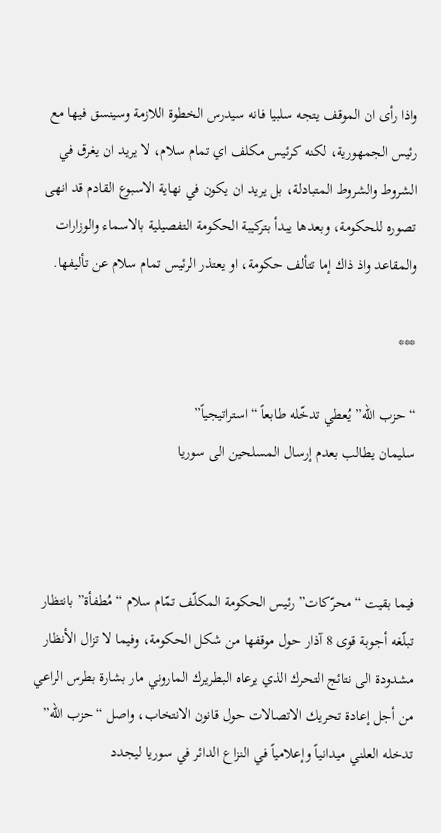واذا رأى ان الموقف يتجه سلبيا فانه سيدرس الخطوة اللازمة وسينسق فيها مع رئيس الجمهورية، لكنه كرئيس مكلف اي تمام سلام، لا يريد ان يغرق في الشروط والشروط المتبادلة، بل يريد ان يكون في نهاية الاسبوع القادم قد انهى تصوره للحكومة، وبعدها يبدأ بتركيبة الحكومة التفصيلية بالاسماء والوزارات والمقاعد واذ ذاك إما تتألف حكومة، او يعتذر الرئيس تمام سلام عن تأليفها.

***

“حزب الله” يُعطي تدخّله طابعاً “استراتيجياً”
سليمان يطالب بعدم إرسال المسلحين الى سوريا



فيما بقيت “محرّكات” رئيس الحكومة المكلّف تمّام سلام “مُطفأة” بانتظار تبلّغه أجوبة قوى 8 آذار حول موقفها من شكل الحكومة، وفيما لا تزال الأنظار مشدودة الى نتائج التحرك الذي يرعاه البطريرك الماروني مار بشارة بطرس الراعي من أجل إعادة تحريك الاتصالات حول قانون الانتخاب، واصل “حزب الله” تدخله العلني ميدانياً وإعلامياً في النزاع الدائر في سوريا ليجدد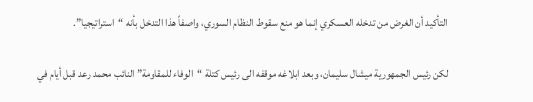التأكيد أن الغرض من تدخله العسكري إنما هو منع سقوط النظام السوري، واصفاً هذا التدخل بأنه “استراتيجيا”.

لكن رئيس الجمهورية ميشال سليمان، وبعد ابلاغه موقفه الى رئيس كتلة “الوفاء للمقاومة” النائب محمد رعد قبل أيام في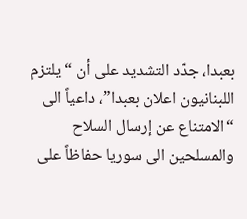بعبدا، جدّد التشديد على أن “يلتزم اللبنانيون اعلان بعبدا”، داعياً الى “الامتناع عن إرسال السلاح والمسلحين الى سوريا حفاظاً على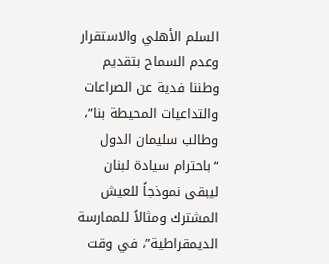السلم الأهلي والاستقرار وعدم السماح بتقديم وطننا فدية عن الصراعات والتداعيات المحيطة بنا”، وطالب سليمان الدول “باحترام سيادة لبنان ليبقى نموذجاً للعيش المشترك ومثالاً للممارسة الديمقراطية”، في وقت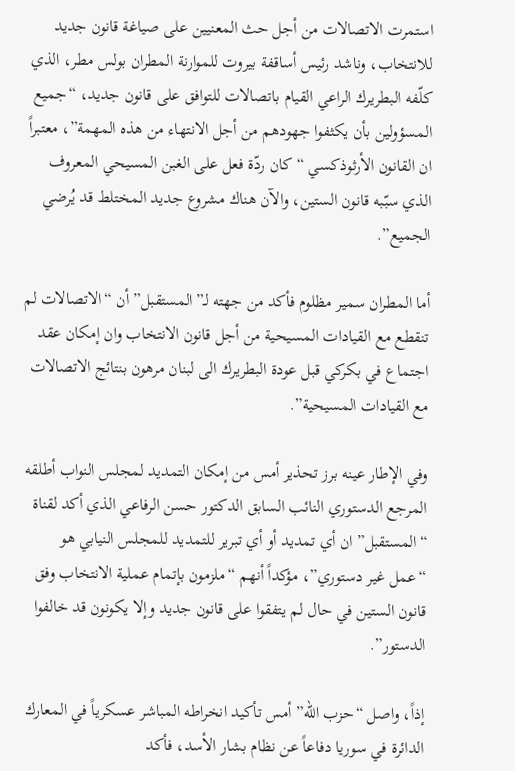استمرت الاتصالات من أجل حث المعنيين على صياغة قانون جديد للانتخاب، وناشد رئيس أساقفة بيروت للموارنة المطران بولس مطر، الذي كلّفه البطريرك الراعي القيام باتصالات للتوافق على قانون جديد، “جميع المسؤولين بأن يكثفوا جهودهم من أجل الانتهاء من هذه المهمة”، معتبراً ان القانون الأرثوذكسي “كان ردّة فعل على الغبن المسيحي المعروف الذي سبّبه قانون الستين، والآن هناك مشروع جديد المختلط قد يُرضي الجميع”.

أما المطران سمير مظلوم فأكد من جهته لـ”المستقبل” أن “الاتصالات لم تنقطع مع القيادات المسيحية من أجل قانون الانتخاب وان إمكان عقد اجتماع في بكركي قبل عودة البطريرك الى لبنان مرهون بنتائج الاتصالات مع القيادات المسيحية”.

وفي الإطار عينه برز تحذير أمس من إمكان التمديد لمجلس النواب أطلقه المرجع الدستوري النائب السابق الدكتور حسن الرفاعي الذي أكد لقناة “المستقبل” ان أي تمديد أو أي تبرير للتمديد للمجلس النيابي هو “عمل غير دستوري”، مؤكداً أنهم “ملزمون بإتمام عملية الانتخاب وفق قانون الستين في حال لم يتفقوا على قانون جديد وإلا يكونون قد خالفوا الدستور”.

إذاً، واصل “حزب الله” أمس تأكيد انخراطه المباشر عسكرياً في المعارك الدائرة في سوريا دفاعاً عن نظام بشار الأسد، فأكد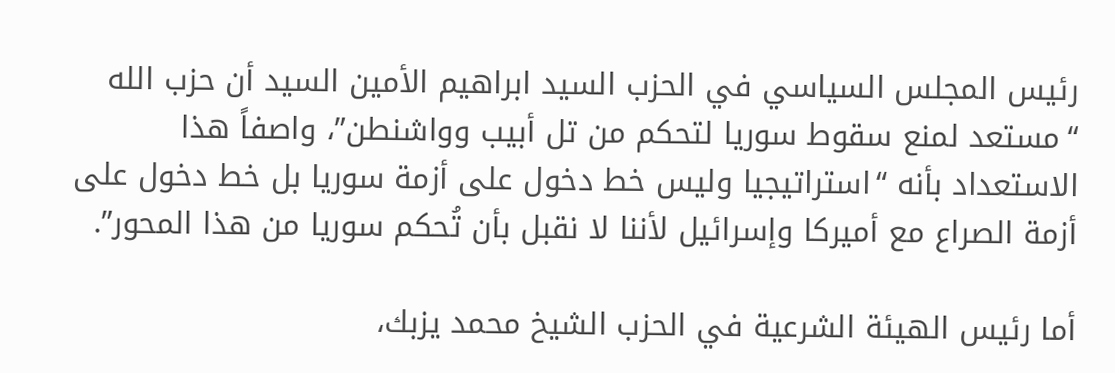رئيس المجلس السياسي في الحزب السيد ابراهيم الأمين السيد أن حزب الله “مستعد لمنع سقوط سوريا لتحكم من تل أبيب وواشنطن”، واصفاً هذا الاستعداد بأنه “استراتيجيا وليس خط دخول على أزمة سوريا بل خط دخول على أزمة الصراع مع أميركا وإسرائيل لأننا لا نقبل بأن تُحكم سوريا من هذا المحور”.

أما رئيس الهيئة الشرعية في الحزب الشيخ محمد يزبك،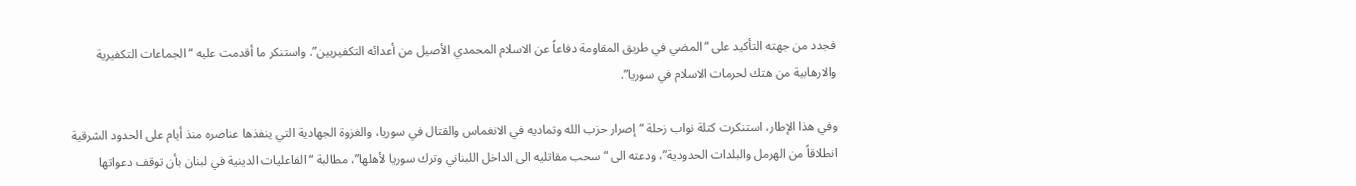فجدد من جهته التأكيد على “المضي في طريق المقاومة دفاعاً عن الاسلام المحمدي الأصيل من أعدائه التكفيريين”. واستنكر ما أقدمت عليه “الجماعات التكفيرية والارهابية من هتك لحرمات الاسلام في سوريا”.

وفي هذا الإطار، استنكرت كتلة نواب زحلة “إصرار حزب الله وتماديه في الانغماس والقتال في سوريا، والغزوة الجهادية التي ينفذها عناصره منذ أيام على الحدود الشرقية انطلاقاً من الهرمل والبلدات الحدودية”، ودعته الى “سحب مقاتليه الى الداخل اللبناني وترك سوريا لأهلها”، مطالبة “الفاعليات الدينية في لبنان بأن توقف دعواتها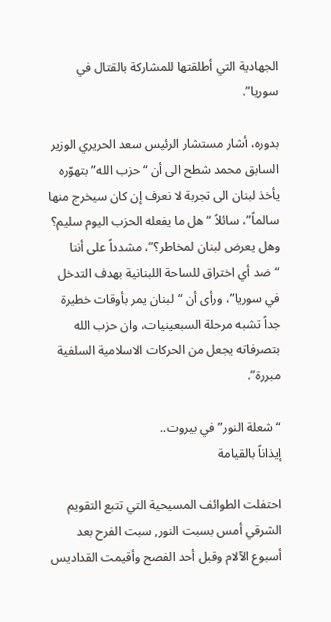الجهادية التي أطلقتها للمشاركة بالقتال في سوريا”.

بدوره، أشار مستشار الرئيس سعد الحريري الوزير السابق محمد شطح الى أن “حزب الله” بتهوّره يأخذ لبنان الى تجربة لا نعرف إن كان سيخرج منها سالماً”، سائلاً “هل ما يفعله الحزب اليوم سليم؟ وهل يعرض لبنان لمخاطر؟”، مشدداً على أننا “ضد أي اختراق للساحة اللبنانية بهدف التدخل في سوريا”، ورأى أن “لبنان يمر بأوقات خطيرة جداً تشبه مرحلة السبعينيات، وان حزب الله بتصرفاته يجعل من الحركات الاسلامية السلفية مبررة”.

“شعلة النور” في بيروت..
إيذاناً بالقيامة

احتفلت الطوائف المسيحية التي تتبع التقويم الشرقي أمس بسبت النور, سبت الفرح بعد أسبوع الآلام وقبل أحد الفصح وأقيمت القداديس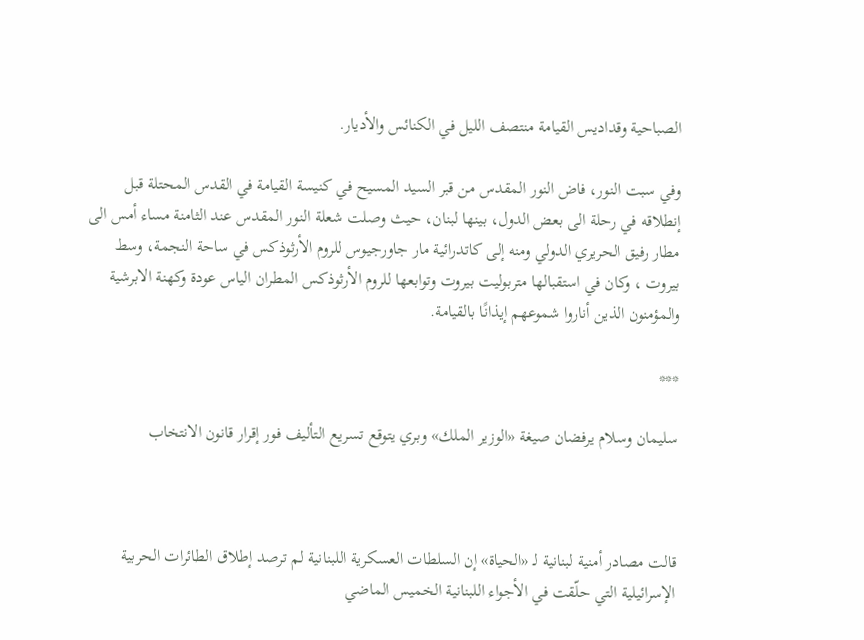الصباحية وقداديس القيامة منتصف الليل في الكنائس والأديار.

وفي سبت النور، فاض النور المقدس من قبر السيد المسيح في كنيسة القيامة في القدس المحتلة قبل إنطلاقه في رحلة الى بعض الدول، بينها لبنان، حيث وصلت شعلة النور المقدس عند الثامنة مساء أمس الى مطار رفيق الحريري الدولي ومنه إلى كاتدرائية مار جاورجيوس للروم الأرثوذكس في ساحة النجمة، وسط بيروت ، وكان في استقبالها متربوليت بيروت وتوابعها للروم الأرثوذكس المطران الياس عودة وكهنة الابرشية والمؤمنون الذين أناروا شموعهم إيذانًا بالقيامة.

***

سليمان وسلام يرفضان صيغة «الوزير الملك» وبري يتوقع تسريع التأليف فور إقرار قانون الانتخاب



قالت مصادر أمنية لبنانية لـ «الحياة» إن السلطات العسكرية اللبنانية لم ترصد إطلاق الطائرات الحربية الإسرائيلية التي حلّقت في الأجواء اللبنانية الخميس الماضي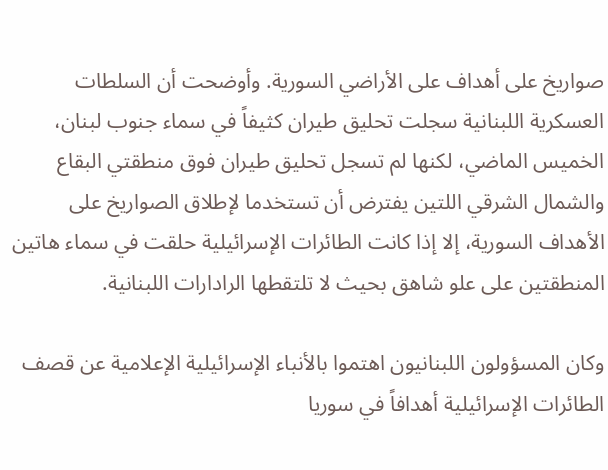صواريخ على أهداف على الأراضي السورية. وأوضحت أن السلطات العسكرية اللبنانية سجلت تحليق طيران كثيفاً في سماء جنوب لبنان، الخميس الماضي، لكنها لم تسجل تحليق طيران فوق منطقتي البقاع والشمال الشرقي اللتين يفترض أن تستخدما لإطلاق الصواريخ على الأهداف السورية، إلا إذا كانت الطائرات الإسرائيلية حلقت في سماء هاتين المنطقتين على علو شاهق بحيث لا تلتقطها الرادارات اللبنانية.

وكان المسؤولون اللبنانيون اهتموا بالأنباء الإسرائيلية الإعلامية عن قصف الطائرات الإسرائيلية أهدافاً في سوريا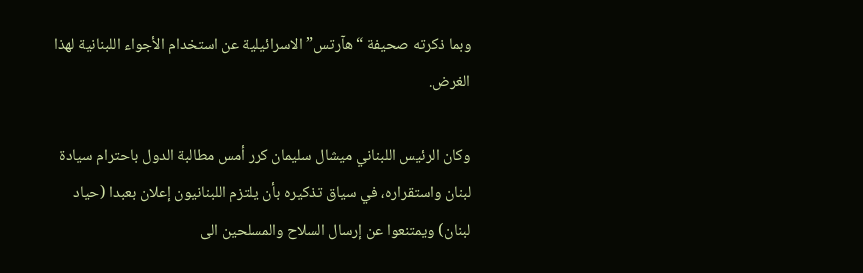وبما ذكرته صحيفة “هآرتس” الاسرائيلية عن استخدام الأجواء اللبنانية لهذا الغرض.

وكان الرئيس اللبناني ميشال سليمان كرر أمس مطالبة الدول باحترام سيادة لبنان واستقراره، في سياق تذكيره بأن يلتزم اللبنانيون إعلان بعبدا (حياد لبنان) ويمتنعوا عن إرسال السلاح والمسلحين الى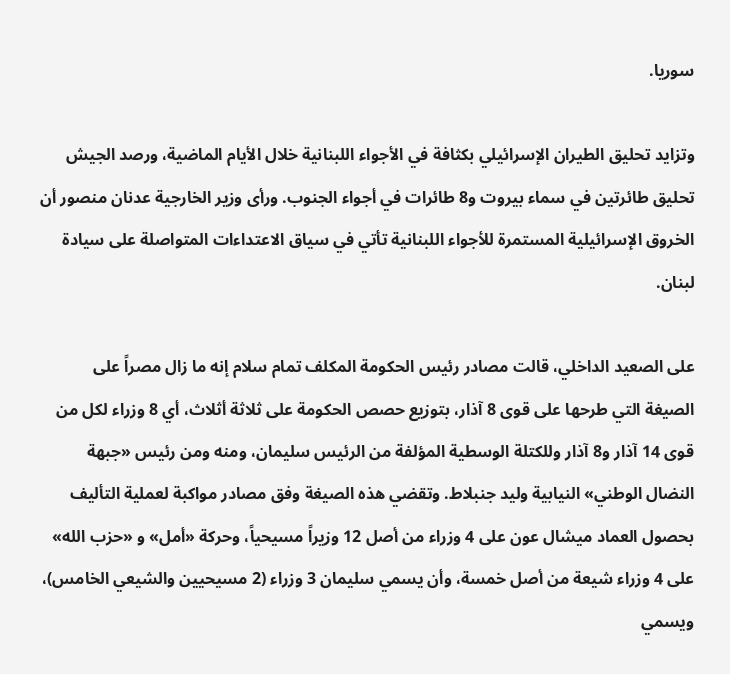سوريا.

وتزايد تحليق الطيران الإسرائيلي بكثافة في الأجواء اللبنانية خلال الأيام الماضية، ورصد الجيش تحليق طائرتين في سماء بيروت و8 طائرات في أجواء الجنوب. ورأى وزير الخارجية عدنان منصور أن الخروق الإسرائيلية المستمرة للأجواء اللبنانية تأتي في سياق الاعتداءات المتواصلة على سيادة لبنان.

على الصعيد الداخلي، قالت مصادر رئيس الحكومة المكلف تمام سلام إنه ما زال مصراً على الصيغة التي طرحها على قوى 8 آذار، بتوزيع حصص الحكومة على ثلاثة أثلاث، أي 8 وزراء لكل من قوى 14 آذار و8 آذار وللكتلة الوسطية المؤلفة من الرئيس سليمان، ومنه ومن رئيس «جبهة النضال الوطني» النيابية وليد جنبلاط. وتقضي هذه الصيغة وفق مصادر مواكبة لعملية التأليف بحصول العماد ميشال عون على 4 وزراء من أصل 12 وزيراً مسيحياً، وحركة «أمل» و «حزب الله» على 4 وزراء شيعة من أصل خمسة، وأن يسمي سليمان 3 وزراء (2 مسيحيين والشيعي الخامس)، ويسمي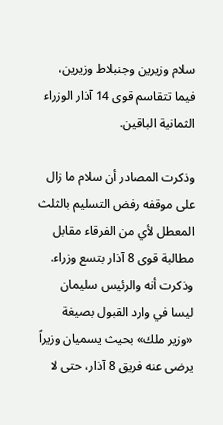سلام وزيرين وجنبلاط وزيرين، فيما تتقاسم قوى 14 آذار الوزراء الثمانية الباقين.

وذكرت المصادر أن سلام ما زال على موقفه رفض التسليم بالثلث المعطل لأي من الفرقاء مقابل مطالبة قوى 8 آذار بتسع وزراء. وذكرت أنه والرئيس سليمان ليسا في وارد القبول بصيغة «وزير ملك» بحيث يسميان وزيراً يرضى عنه فريق 8 آذار، حتى لا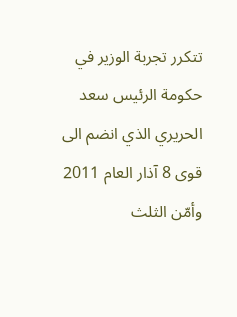تتكرر تجربة الوزير في حكومة الرئيس سعد الحريري الذي انضم الى قوى 8 آذار العام 2011 وأمّن الثلث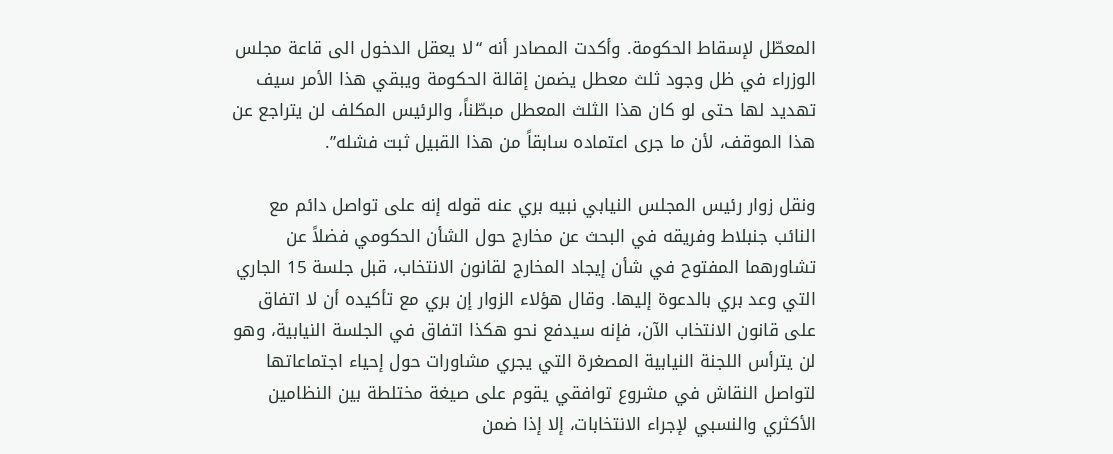المعطّل لإسقاط الحكومة. وأكدت المصادر أنه “لا يعقل الدخول الى قاعة مجلس الوزراء في ظل وجود ثلث معطل يضمن إقالة الحكومة ويبقي هذا الأمر سيف تهديد لها حتى لو كان هذا الثلث المعطل مبطّناً، والرئيس المكلف لن يتراجع عن هذا الموقف، لأن ما جرى اعتماده سابقاً من هذا القبيل ثبت فشله”.

ونقل زوار رئيس المجلس النيابي نبيه بري عنه قوله إنه على تواصل دائم مع النائب جنبلاط وفريقه في البحث عن مخارج حول الشأن الحكومي فضلاً عن تشاورهما المفتوح في شأن إيجاد المخارج لقانون الانتخاب، قبل جلسة 15 الجاري التي وعد بري بالدعوة إليها. وقال هؤلاء الزوار إن بري مع تأكيده أن لا اتفاق على قانون الانتخاب الآن، فإنه سيدفع نحو هكذا اتفاق في الجلسة النيابية، وهو لن يترأس اللجنة النيابية المصغرة التي يجري مشاورات حول إحياء اجتماعاتها لتواصل النقاش في مشروع توافقي يقوم على صيغة مختلطة بين النظامين الأكثري والنسبي لإجراء الانتخابات، إلا إذا ضمن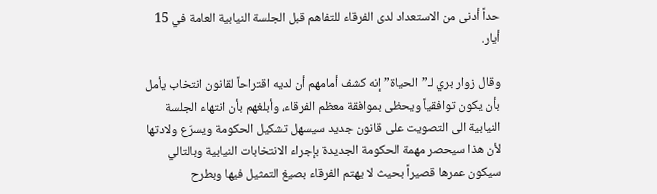حداً أدنى من الاستعداد لدى الفرقاء للتفاهم قبل الجلسة النيابية العامة في 15 أيار.

وقال زوار بري لـ”الحياة” إنه كشف أمامهم أن لديه اقتراحاً لقانون انتخاب يأمل بأن يكون توافقياً ويحظى بموافقة معظم الفرقاء، وأبلغهم بأن انتهاء الجلسة النيابية الى التصويت على قانون جديد سيسهل تشكيل الحكومة ويسرّع ولادتها لأن هذا سيحصر مهمة الحكومة الجديدة بإجراء الانتخابات النيابية وبالتالي سيكون عمرها قصيراً بحيث لا يهتم الفرقاء بصيغ التمثيل فيها وبطرح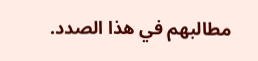مطالبهم في هذا الصدد.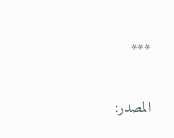***

المصدر: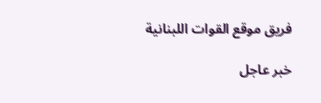فريق موقع القوات اللبنانية

خبر عاجل